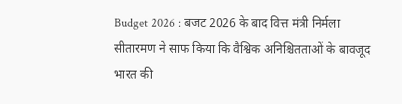Budget 2026 : बजट 2026 के बाद वित्त मंत्री निर्मला सीतारमण ने साफ किया कि वैश्विक अनिश्चितताओं के बावजूद भारत की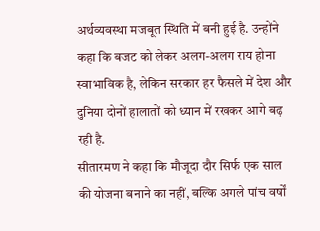अर्थव्यवस्था मजबूत स्थिति में बनी हुई है. उन्होंने कहा कि बजट को लेकर अलग-अलग राय होना स्वाभाविक है, लेकिन सरकार हर फैसले में देश और दुनिया दोनों हालातों को ध्यान में रखकर आगे बढ़ रही है.
सीतारमण ने कहा कि मौजूदा दौर सिर्फ एक साल की योजना बनाने का नहीं, बल्कि अगले पांच वर्षों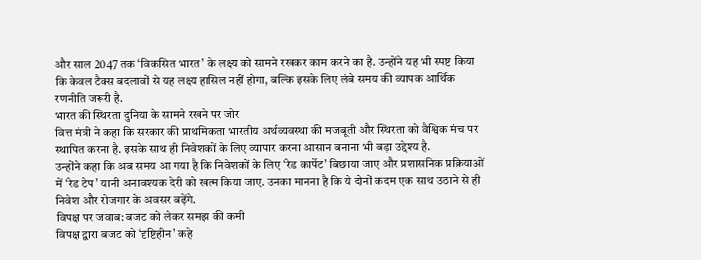और साल 2047 तक ‘विकसित भारत’ के लक्ष्य को सामने रखकर काम करने का है. उन्होंने यह भी स्पष्ट किया कि केवल टैक्स बदलावों से यह लक्ष्य हासिल नहीं होगा, बल्कि इसके लिए लंबे समय की व्यापक आर्थिक रणनीति जरूरी है.
भारत की स्थिरता दुनिया के सामने रखने पर जोर
वित्त मंत्री ने कहा कि सरकार की प्राथमिकता भारतीय अर्थव्यवस्था की मजबूती और स्थिरता को वैश्विक मंच पर स्थापित करना है. इसके साथ ही निवेशकों के लिए व्यापार करना आसान बनाना भी बड़ा उद्देश्य है.
उन्होंने कहा कि अब समय आ गया है कि निवेशकों के लिए ‘रेड कार्पेट’ बिछाया जाए और प्रशासनिक प्रक्रियाओं में ‘रेड टेप’ यानी अनावश्यक देरी को खत्म किया जाए. उनका मानना है कि ये दोनों कदम एक साथ उठाने से ही निवेश और रोजगार के अवसर बढ़ेंगे.
विपक्ष पर जवाब: बजट को लेकर समझ की कमी
विपक्ष द्वारा बजट को ‘दृष्टिहीन’ कहे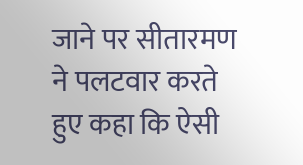जाने पर सीतारमण ने पलटवार करते हुए कहा कि ऐसी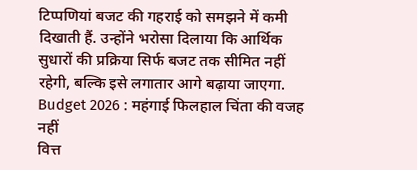टिप्पणियां बजट की गहराई को समझने में कमी दिखाती हैं. उन्होंने भरोसा दिलाया कि आर्थिक सुधारों की प्रक्रिया सिर्फ बजट तक सीमित नहीं रहेगी, बल्कि इसे लगातार आगे बढ़ाया जाएगा.
Budget 2026 : महंगाई फिलहाल चिंता की वजह नहीं
वित्त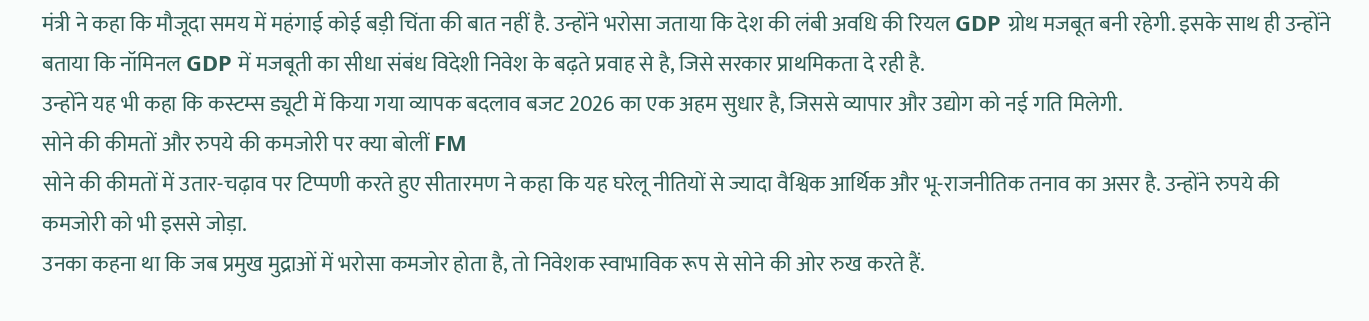मंत्री ने कहा कि मौजूदा समय में महंगाई कोई बड़ी चिंता की बात नहीं है. उन्होंने भरोसा जताया कि देश की लंबी अवधि की रियल GDP ग्रोथ मजबूत बनी रहेगी. इसके साथ ही उन्होंने बताया कि नॉमिनल GDP में मजबूती का सीधा संबंध विदेशी निवेश के बढ़ते प्रवाह से है, जिसे सरकार प्राथमिकता दे रही है.
उन्होंने यह भी कहा कि कस्टम्स ड्यूटी में किया गया व्यापक बदलाव बजट 2026 का एक अहम सुधार है, जिससे व्यापार और उद्योग को नई गति मिलेगी.
सोने की कीमतों और रुपये की कमजोरी पर क्या बोलीं FM
सोने की कीमतों में उतार-चढ़ाव पर टिप्पणी करते हुए सीतारमण ने कहा कि यह घरेलू नीतियों से ज्यादा वैश्विक आर्थिक और भू-राजनीतिक तनाव का असर है. उन्होंने रुपये की कमजोरी को भी इससे जोड़ा.
उनका कहना था कि जब प्रमुख मुद्राओं में भरोसा कमजोर होता है, तो निवेशक स्वाभाविक रूप से सोने की ओर रुख करते हैं.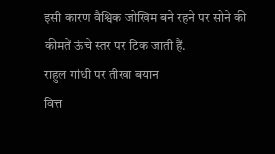इसी कारण वैश्विक जोखिम बने रहने पर सोने की कीमतें ऊंचे स्तर पर टिक जाती हैं.
राहुल गांधी पर तीखा बयान
वित्त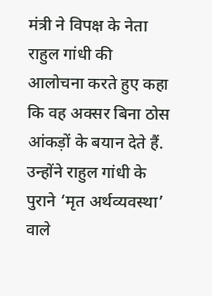मंत्री ने विपक्ष के नेता राहुल गांधी की आलोचना करते हुए कहा कि वह अक्सर बिना ठोस आंकड़ों के बयान देते हैं. उन्होंने राहुल गांधी के पुराने ‘मृत अर्थव्यवस्था’ वाले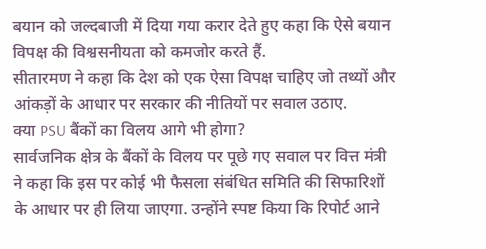बयान को जल्दबाजी में दिया गया करार देते हुए कहा कि ऐसे बयान विपक्ष की विश्वसनीयता को कमजोर करते हैं.
सीतारमण ने कहा कि देश को एक ऐसा विपक्ष चाहिए जो तथ्यों और आंकड़ों के आधार पर सरकार की नीतियों पर सवाल उठाए.
क्या PSU बैंकों का विलय आगे भी होगा?
सार्वजनिक क्षेत्र के बैंकों के विलय पर पूछे गए सवाल पर वित्त मंत्री ने कहा कि इस पर कोई भी फैसला संबंधित समिति की सिफारिशों के आधार पर ही लिया जाएगा. उन्होंने स्पष्ट किया कि रिपोर्ट आने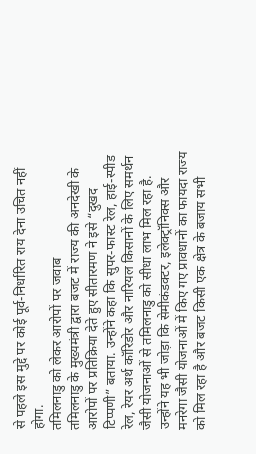से पहले इस मुद्दे पर कोई पूर्व-निर्धारित राय देना उचित नहीं होगा.
तमिलनाडु को लेकर आरोपों पर जवाब
तमिलनाडु के मुख्यमंत्री द्वारा बजट में राज्य की अनदेखी के आरोपों पर प्रतिक्रिया देते हुए सीतारमण ने इसे “दुखद टिप्पणी” बताया. उन्होंने कहा कि सुपर-फास्ट रेल, हाई-स्पीड रेल, रेयर अर्थ कॉरिडोर और नारियल किसानों के लिए समर्थन जैसी योजनाओं से तमिलनाडु को सीधा लाभ मिल रहा है.
उन्होंने यह भी जोड़ा कि सेमीकंडक्टर, इलेक्ट्रॉनिक्स और मनरेगा जैसी योजनाओं में किए गए प्रावधानों का फायदा राज्य को मिल रहा है और बजट किसी एक क्षेत्र के बजाय सभी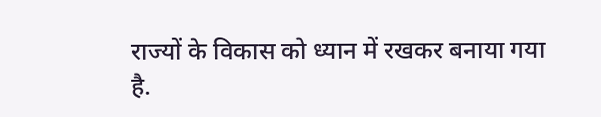राज्यों के विकास को ध्यान में रखकर बनाया गया है.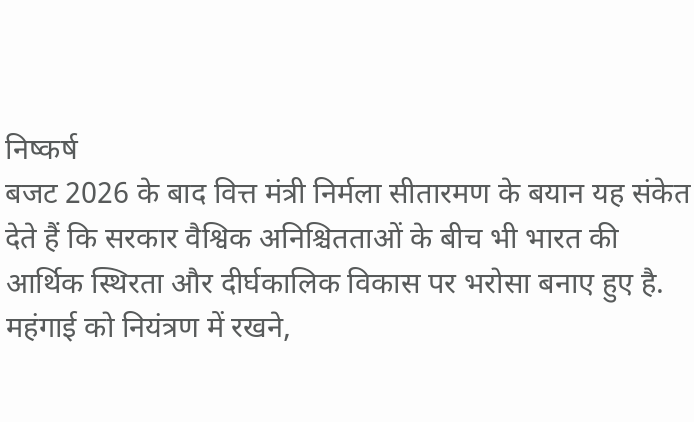निष्कर्ष
बजट 2026 के बाद वित्त मंत्री निर्मला सीतारमण के बयान यह संकेत देते हैं कि सरकार वैश्विक अनिश्चितताओं के बीच भी भारत की आर्थिक स्थिरता और दीर्घकालिक विकास पर भरोसा बनाए हुए है. महंगाई को नियंत्रण में रखने,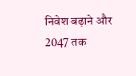निवेश बढ़ाने और 2047 तक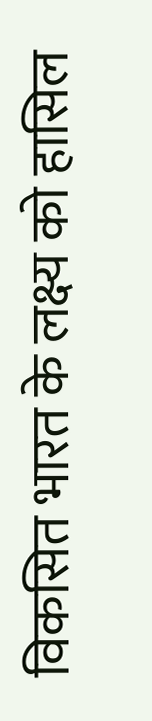विकसित भारत के लक्ष्य को हासिल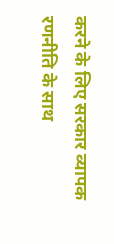करने के लिए सरकार व्यापक रणनीति के साथ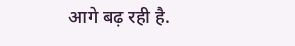आगे बढ़ रही है.